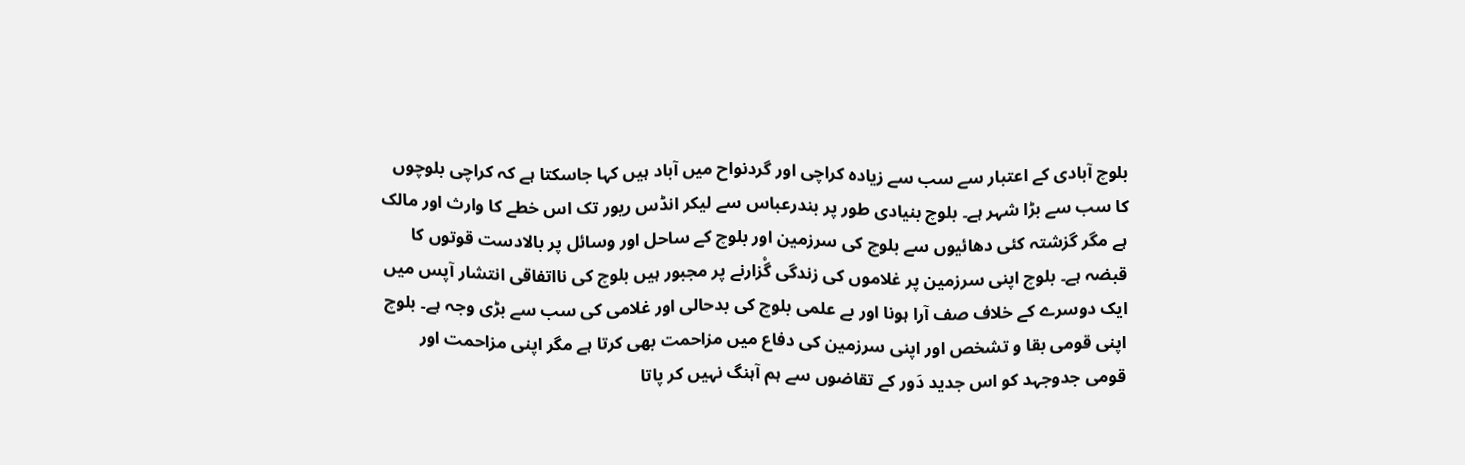بلوچ آبادی کے اعتبار سے سب سے زیادہ کراچی اور گردنواح میں آباد ہیں کہا جاسکتا ہے کہ کراچی بلوچوں کا سب سے بڑا شہر ہے۔ بلوچ بنیادی طور پر بندرعباس سے لیکر انڈس ریور تک اس خطے کا وارث اور مالک ہے مگر گزشتہ کئی دھائیوں سے بلوچ کی سرزمین اور بلوچ کے ساحل اور وسائل پر بالادست قوتوں کا قبضہ ہے۔ بلوچ اپنی سرزمین پر غلاموں کی زندگی گْزارنے پر مجبور ہیں بلوچ کی نااتفاقی انتشار آپس میں ایک دوسرے کے خلاف صف آرا ہونا اور بے علمی بلوچ کی بدحالی اور غلامی کی سب سے بڑی وجہ ہے۔ بلوچ اپنی قومی بقا و تشخص اور اپنی سرزمین کی دفاع میں مزاحمت بھی کرتا ہے مگر اپنی مزاحمت اور قومی جدوجہد کو اس جدید دَور کے تقاضوں سے ہم آہنگ نہیں کر پاتا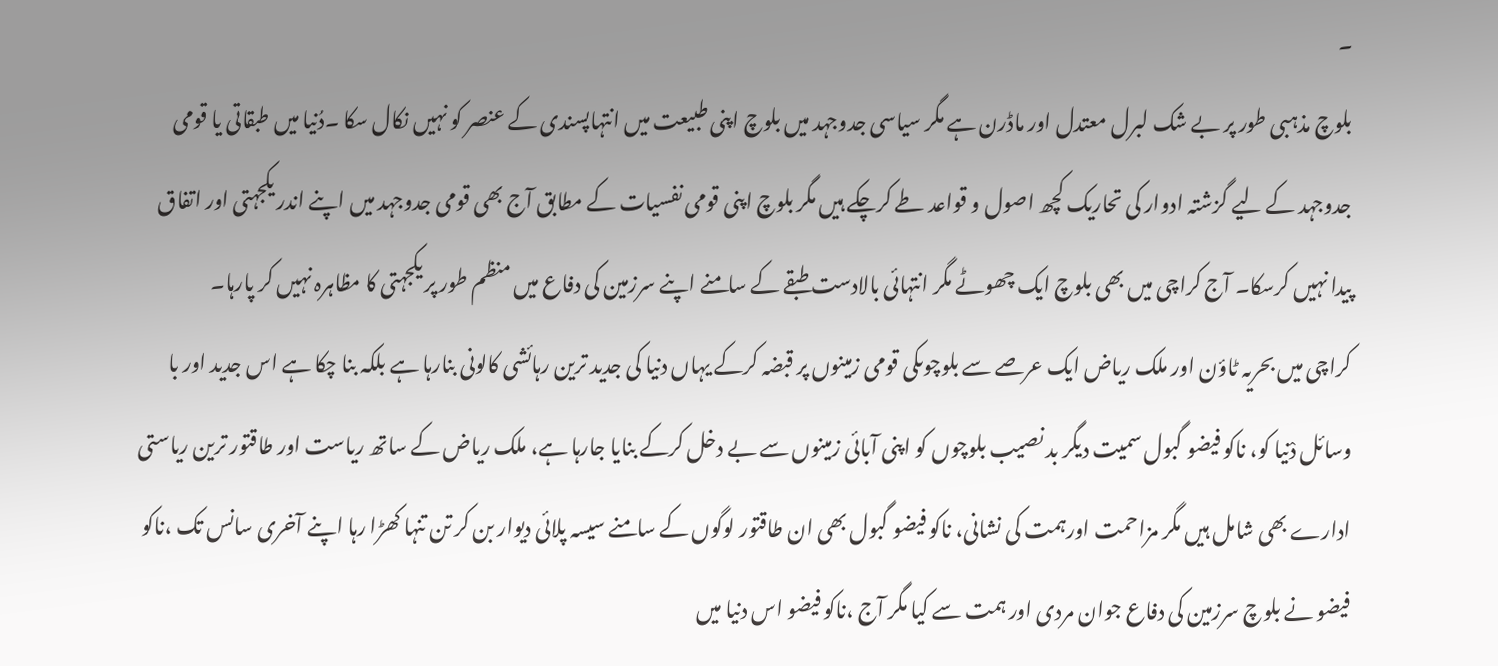۔
بلوچ مذہبی طور پر بے شک لبرل معتدل اور ماڈرن ہے مگر سیاسی جدوجہد میں بلوچ اپنی طبیعت میں انتہاپسندی کے عنصر کو نہیں نکال سکا ۔دُنیا میں طبقاتی یا قومی جدوجہد کے لیے گزشتہ ادوار کی تحاریک کچھ اصول و قواعد طے کرچکے ہیں مگر بلوچ اپنی قومی نفسیات کے مطابق آج بھی قومی جدوجہد میں اپنے اندر یکجہتی اور اتفاق پیدا نہیں کرسکا۔ آج کراچی میں بھی بلوچ ایک چھوٹے مگر انتہائی بالادست طبقے کے سامنے اپنے سرزمین کی دفاع میں منظم طور پر یکجہتی کا مظاہرہ نہیں کر پارہا۔
کراچی میں بحریہ ٹاؤن اور ملک ریاض ایک عرصے سے بلوچوںکی قومی زمینوں پر قبضہ کرکے یہاں دنیا کی جدید ترین رہائشی کالونی بنارہا ہے بلکہ بنا چکا ہے اس جدید اور با وسائل دْنیا کو، ناکو فیضو گبول سمیت دیگر بد نصیب بلوچوں کو اپنی آبائی زمینوں سے بے دخل کرکے بنایا جارہا ہے، ملک ریاض کے ساتھ ریاست اور طاقتور ترین ریاستی ادارے بھی شامل ہیں مگر مزاحمت اورہمت کی نشانی، ناکو فیضو گبول بھی ان طاقتور لوگوں کے سامنے سیسہ پلائی دیوار بن کر تن تنہا کھڑا رہا اپنے آخری سانس تک ،ناکو فیضو نے بلوچ سرزمین کی دفاع جوان مردی اور ہمت سے کیا مگر آج ،ناکو فیضو اس دنیا میں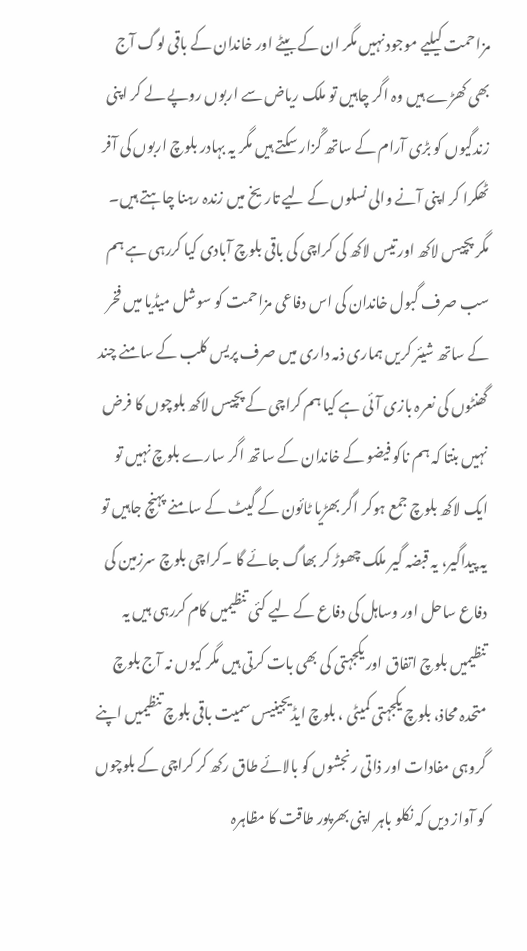مزاحمت کیلیے موجود نہیں مگر ان کے بیٹے اور خاندان کے باقی لوگ آج بھی کھڑے ہیں وہ اگر چاہیں تو ملک ریاض سے اربوں روپے لے کر اپنی زندگیوں کو بڑی آرام کے ساتھ گْزار سکتے ہیں مگر یہ بہادر بلوچ اربوں کی آفر ٹھکرا کر اپنی آنے والی نسلوں کے لیے تاریخ میں زندہ رہنا چاہتے ہیں۔ مگر پچیس لاکھ اور تیس لاکھ کی کراچی کی باقی بلوچ آبادی کیا کررہی ہے ہم سب صرف گبول خاندان کی اس دفاعی مزاحمت کو سوشل میڈیا میں فخر کے ساتھ شیئر کریں ہماری ذمہ داری میں صرف پریس کلب کے سامنے چند گھنٹوں کی نعرہ بازی آئی ہے کیا ہم کراچی کے پچیس لاکھ بلوچوں کا فرض نہیں بنتا کہ ہم ناکو فیضو کے خاندان کے ساتھ اگر سارے بلوچ نہیں تو ایک لاکھ بلوچ جمع ہوکر اگر بھڑیا ٹائون کے گیٹ کے سامنے پہنچ جاہیں تو یہ پیداگیر، یہ قبضہ گیر ملک چھوڑ کر بھاگ جائے گا ۔کراچی بلوچ سرزمین کی دفاع ساحل اور وساہل کی دفاع کے لیے کئی تنظیمیں کام کررہی ہیں یہ تنظیمیں بلوچ اتفاق اور یکجہتی کی بھی بات کرتی ہیں مگر کیوں نہ آج بلوچ متحدہ محاذ، بلوچ یکجہتی کمیٹی ، بلوچ ایڈیجینیس سمیت باقی بلوچ تنظیمیں اپنے گروہی مفادات اور ذاتی رنجشوں کو بالائے طاق رکھ کر کراچی کے بلوچوں کو آواز دیں کہ نکلو باہر اپنی بھرپور طاقت کا مظاہرہ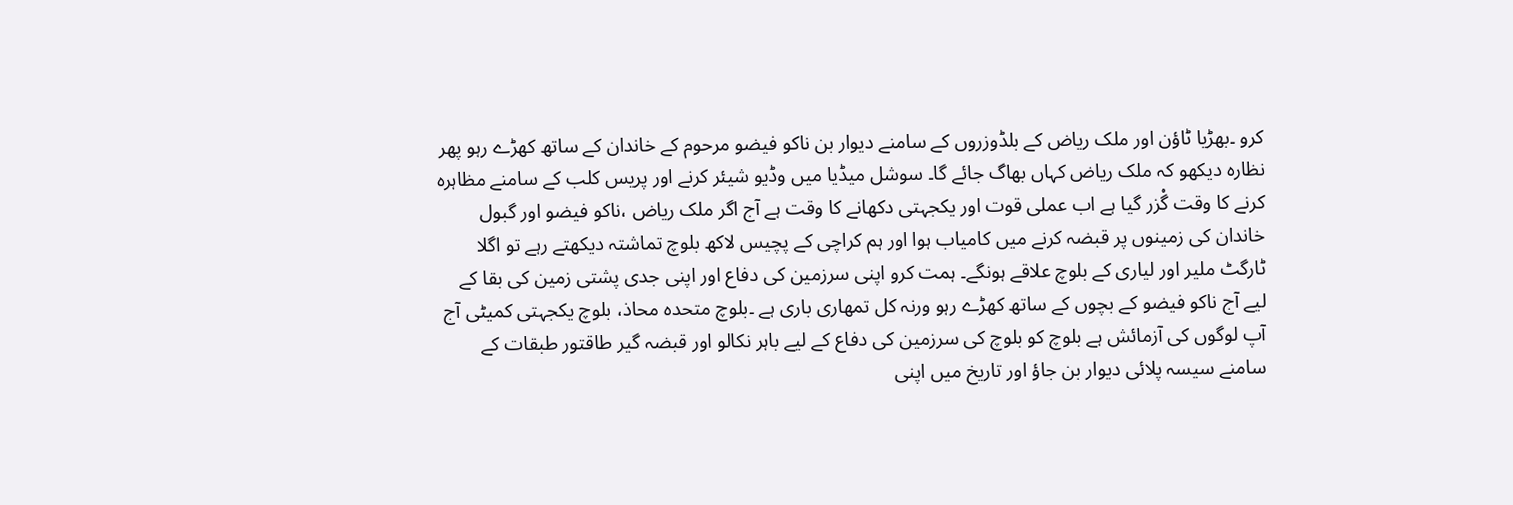کرو ۔بھڑیا ٹاؤن اور ملک ریاض کے بلڈوزروں کے سامنے دیوار بن ناکو فیضو مرحوم کے خاندان کے ساتھ کھڑے رہو پھر نظارہ دیکھو کہ ملک ریاض کہاں بھاگ جائے گا۔ سوشل میڈیا میں وڈیو شیئر کرنے اور پریس کلب کے سامنے مظاہرہ کرنے کا وقت گْزر گیا ہے اب عملی قوت اور یکجہتی دکھانے کا وقت ہے آج اگر ملک ریاض ،ناکو فیضو اور گبول خاندان کی زمینوں پر قبضہ کرنے میں کامیاب ہوا اور ہم کراچی کے پچیس لاکھ بلوچ تماشتہ دیکھتے رہے تو اگلا ٹارگٹ ملیر اور لیاری کے بلوچ علاقے ہونگے۔ ہمت کرو اپنی سرزمین کی دفاع اور اپنی جدی پشتی زمین کی بقا کے لیے آج ناکو فیضو کے بچوں کے ساتھ کھڑے رہو ورنہ کل تمھاری باری ہے ۔بلوچ متحدہ محاذ، بلوچ یکجہتی کمیٹی آج آپ لوگوں کی آزمائش ہے بلوچ کو بلوچ کی سرزمین کی دفاع کے لیے باہر نکالو اور قبضہ گیر طاقتور طبقات کے سامنے سیسہ پلائی دیوار بن جاؤ اور تاریخ میں اپنی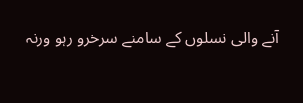آنے والی نسلوں کے سامنے سرخرو رہو ورنہ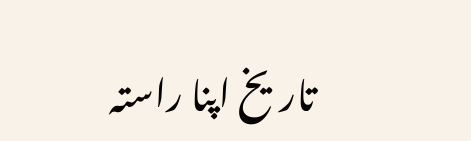تاریخ اپنا راستہ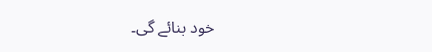خود بنائے گی۔